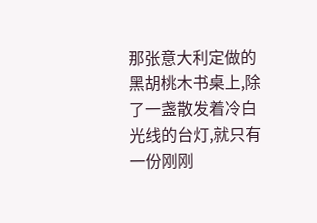那张意大利定做的黑胡桃木书桌上,除了一盏散发着冷白光线的台灯,就只有一份刚刚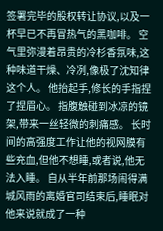签署完毕的股权转让协议,以及一杯早已不再冒热气的黑咖啡。 空气里弥漫着昂贵的冷杉香氛味,这种味道干燥、冷冽,像极了沈知律这个人。 他抬起手,修长的手指捏了捏眉心。 指腹触碰到冰凉的镜架,带来一丝轻微的刺痛感。 长时间的高强度工作让他的视网膜有些充血,但他不想睡,或者说,他无法入睡。 自从半年前那场闹得满城风雨的离婚官司结束后,睡眠对他来说就成了一种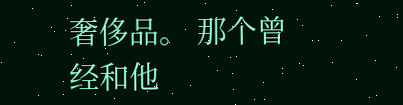奢侈品。 那个曾经和他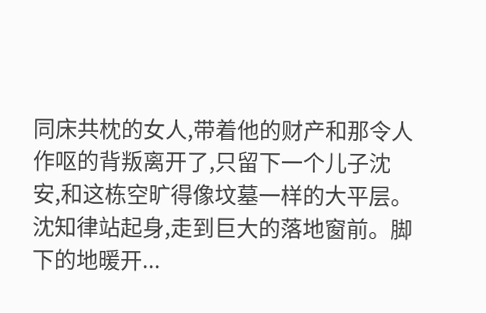同床共枕的女人,带着他的财产和那令人作呕的背叛离开了,只留下一个儿子沈安,和这栋空旷得像坟墓一样的大平层。 沈知律站起身,走到巨大的落地窗前。脚下的地暖开...